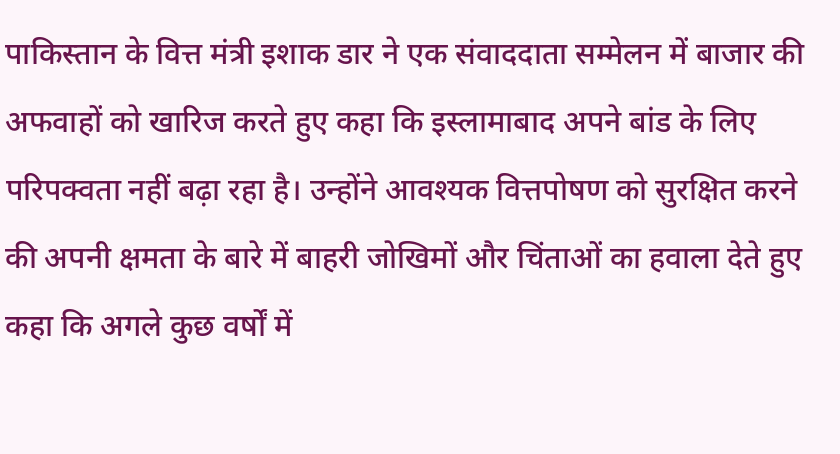पाकिस्तान के वित्त मंत्री इशाक डार ने एक संवाददाता सम्मेलन में बाजार की अफवाहों को खारिज करते हुए कहा कि इस्लामाबाद अपने बांड के लिए परिपक्वता नहीं बढ़ा रहा है। उन्होंने आवश्यक वित्तपोषण को सुरक्षित करने की अपनी क्षमता के बारे में बाहरी जोखिमों और चिंताओं का हवाला देते हुए कहा कि अगले कुछ वर्षों में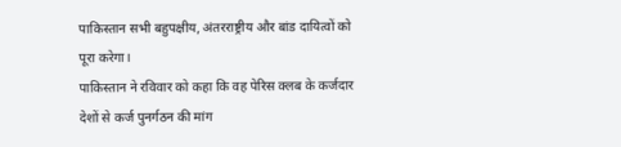पाकिस्तान सभी बहुपक्षीय, अंतरराष्ट्रीय और बांड दायित्वों को पूरा करेगा।
पाकिस्तान ने रविवार को कहा कि वह पेरिस क्लब के कर्जदार देशों से कर्ज पुनर्गठन की मांग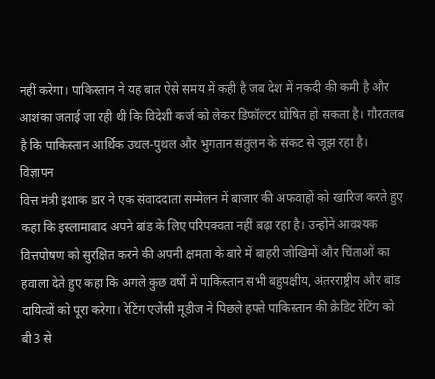नहीं करेगा। पाकिस्तान ने यह बात ऐसे समय में कही है जब देश में नकदी की कमी है और आशंका जताई जा रही थी कि विदेशी कर्ज को लेकर डिफॉल्टर घोषित हो सकता है। गौरतलब है कि पाकिस्तान आर्थिक उथल-पुथल और भुगतान संतुलन के संकट से जूझ रहा है।
विज्ञापन
वित्त मंत्री इशाक डार ने एक संवाददाता सम्मेलन में बाजार की अफवाहों को खारिज करते हुए कहा कि इस्लामाबाद अपने बांड के लिए परिपक्वता नहीं बढ़ा रहा है। उन्होंने आवश्यक वित्तपोषण को सुरक्षित करने की अपनी क्षमता के बारे में बाहरी जोखिमों और चिंताओं का हवाला देते हुए कहा कि अगले कुछ वर्षों में पाकिस्तान सभी बहुपक्षीय, अंतरराष्ट्रीय और बांड दायित्वों को पूरा करेगा। रेटिंग एजेंसी मूडीज ने पिछले हफ्ते पाकिस्तान की क्रेडिट रेटिंग को बी3 से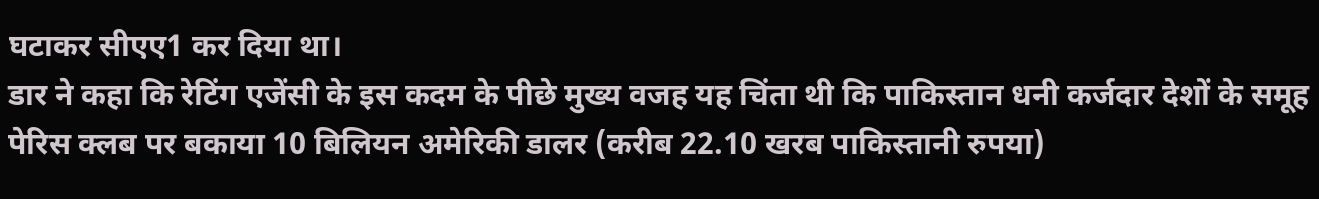घटाकर सीएए1 कर दिया था।
डार ने कहा कि रेटिंग एजेंसी के इस कदम के पीछे मुख्य वजह यह चिंता थी कि पाकिस्तान धनी कर्जदार देशों के समूह पेरिस क्लब पर बकाया 10 बिलियन अमेरिकी डालर (करीब 22.10 खरब पाकिस्तानी रुपया)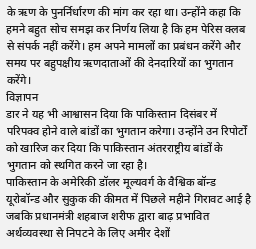के ऋण के पुनर्निर्धारण की मांग कर रहा था। उन्होंने कहा कि हमने बहुत सोच समझ कर निर्णय लिया है कि हम पेरिस क्लब से संपर्क नहीं करेंगे। हम अपने मामलों का प्रबंधन करेंगे और समय पर बहुपक्षीय ऋणदाताओं की देनदारियों का भुगतान करेंगे।
विज्ञापन
डार ने यह भी आश्वासन दिया कि पाकिस्तान दिसंबर में परिपक्व होने वाले बांडों का भुगतान करेगा। उन्होंने उन रिपोर्टों को खारिज कर दिया कि पाकिस्तान अंतरराष्ट्रीय बांडों के भुगतान को स्थगित करने जा रहा है।
पाकिस्तान के अमेरिकी डॉलर मूल्यवर्ग के वैश्विक बॉन्ड यूरोबॉन्ड और सुकुक की कीमत में पिछले महीने गिरावट आई है जबकि प्रधानमंत्री शहबाज शरीफ द्वारा बाढ़ प्रभावित अर्थव्यवस्था से निपटने के लिए अमीर देशों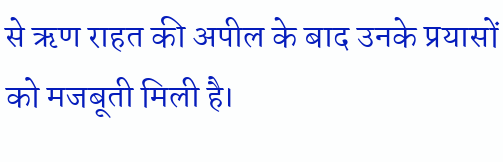से ऋण राहत की अपील के बाद उनके प्रयासों को मजबूती मिली है।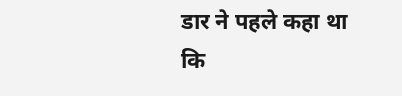डार ने पहले कहा था कि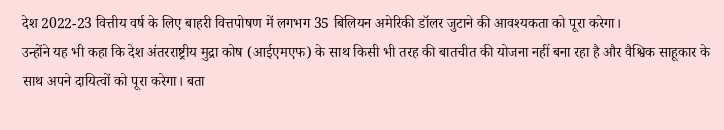देश 2022-23 वित्तीय वर्ष के लिए बाहरी वित्तपोषण में लगभग 35 बिलियन अमेरिकी डॉलर जुटाने की आवश्यकता को पूरा करेगा।
उन्होंने यह भी कहा कि देश अंतरराष्ट्रीय मुद्रा कोष (आईएमएफ) के साथ किसी भी तरह की बातचीत की योजना नहीं बना रहा है और वैश्विक साहूकार के साथ अपने दायित्वों को पूरा करेगा। बता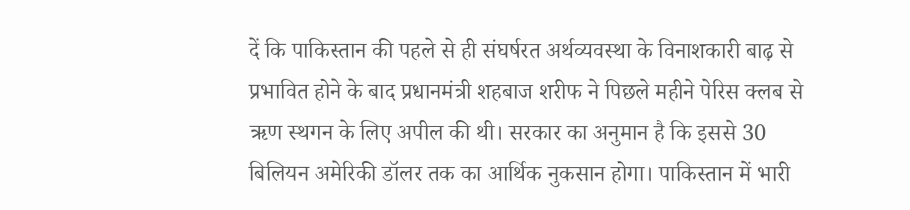दें कि पाकिस्तान की पहले से ही संघर्षरत अर्थव्यवस्था के विनाशकारी बाढ़ से प्रभावित होने के बाद प्रधानमंत्री शहबाज शरीफ ने पिछले महीने पेरिस क्लब से ऋण स्थगन के लिए अपील की थी। सरकार का अनुमान है कि इससे 30 बिलियन अमेरिकी डॉलर तक का आर्थिक नुकसान होगा। पाकिस्तान में भारी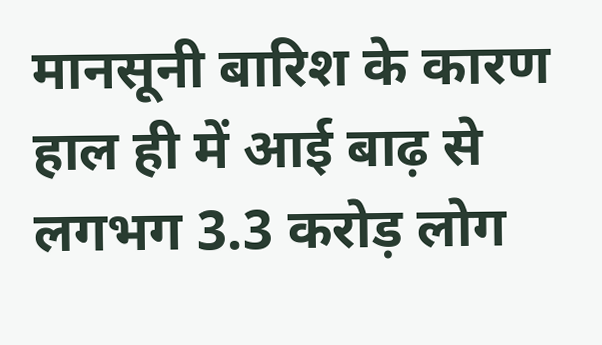मानसूनी बारिश के कारण हाल ही में आई बाढ़ से लगभग 3.3 करोड़ लोग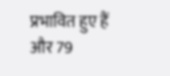प्रभावित हुए हैं और 79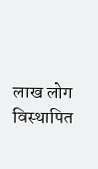लाख लोग विस्थापित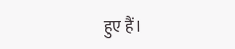हुए हैं।